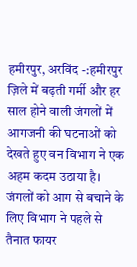हमीरपुर, अरविंद -:हमीरपुर ज़िले में बढ़ती गर्मी और हर साल होने वाली जंगलों में आगजनी की घटनाओं को देखते हुए वन विभाग ने एक अहम कदम उठाया है। जंगलों को आग से बचाने के लिए विभाग ने पहले से तैनात फायर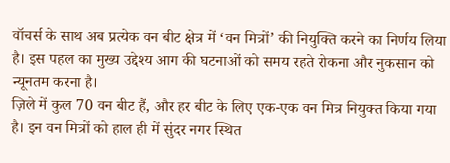वॉचर्स के साथ अब प्रत्येक वन बीट क्षेत्र में ‘वन मित्रों’ की नियुक्ति करने का निर्णय लिया है। इस पहल का मुख्य उद्देश्य आग की घटनाओं को समय रहते रोकना और नुकसान को न्यूनतम करना है।
ज़िले में कुल 70 वन बीट हैं, और हर बीट के लिए एक-एक वन मित्र नियुक्त किया गया है। इन वन मित्रों को हाल ही में सुंदर नगर स्थित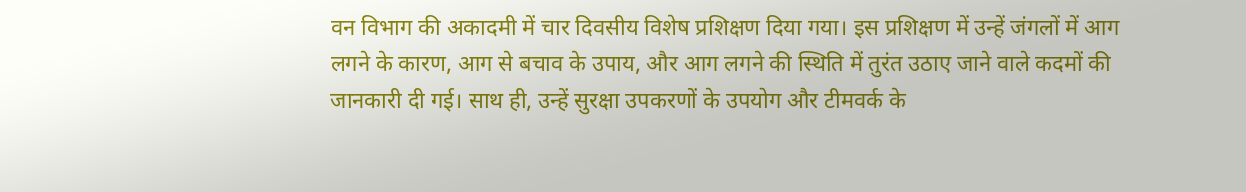वन विभाग की अकादमी में चार दिवसीय विशेष प्रशिक्षण दिया गया। इस प्रशिक्षण में उन्हें जंगलों में आग लगने के कारण, आग से बचाव के उपाय, और आग लगने की स्थिति में तुरंत उठाए जाने वाले कदमों की जानकारी दी गई। साथ ही, उन्हें सुरक्षा उपकरणों के उपयोग और टीमवर्क के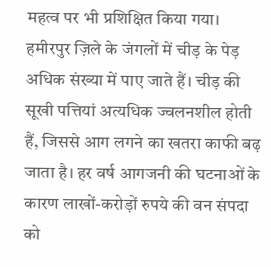महत्व पर भी प्रशिक्षित किया गया।
हमीरपुर ज़िले के जंगलों में चीड़ के पेड़ अधिक संख्या में पाए जाते हैं। चीड़ की सूखी पत्तियां अत्यधिक ज्वलनशील होती हैं, जिससे आग लगने का खतरा काफी बढ़ जाता है। हर वर्ष आगजनी की घटनाओं के कारण लाखों-करोड़ों रुपये की वन संपदा को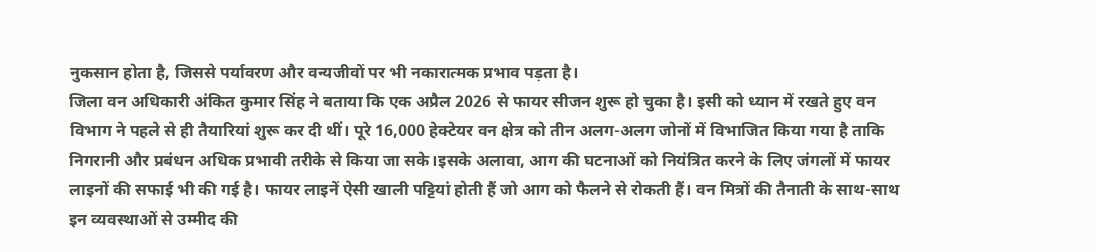नुकसान होता है, जिससे पर्यावरण और वन्यजीवों पर भी नकारात्मक प्रभाव पड़ता है।
जिला वन अधिकारी अंकित कुमार सिंह ने बताया कि एक अप्रैल 2026 से फायर सीजन शुरू हो चुका है। इसी को ध्यान में रखते हुए वन विभाग ने पहले से ही तैयारियां शुरू कर दी थीं। पूरे 16,000 हेक्टेयर वन क्षेत्र को तीन अलग-अलग जोनों में विभाजित किया गया है ताकि निगरानी और प्रबंधन अधिक प्रभावी तरीके से किया जा सके।इसके अलावा, आग की घटनाओं को नियंत्रित करने के लिए जंगलों में फायर लाइनों की सफाई भी की गई है। फायर लाइनें ऐसी खाली पट्टियां होती हैं जो आग को फैलने से रोकती हैं। वन मित्रों की तैनाती के साथ-साथ इन व्यवस्थाओं से उम्मीद की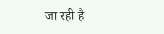जा रही है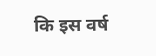कि इस वर्ष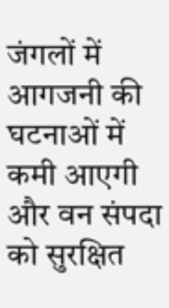जंगलों में आगजनी की घटनाओं में कमी आएगी और वन संपदा को सुरक्षित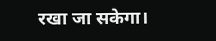रखा जा सकेगा।